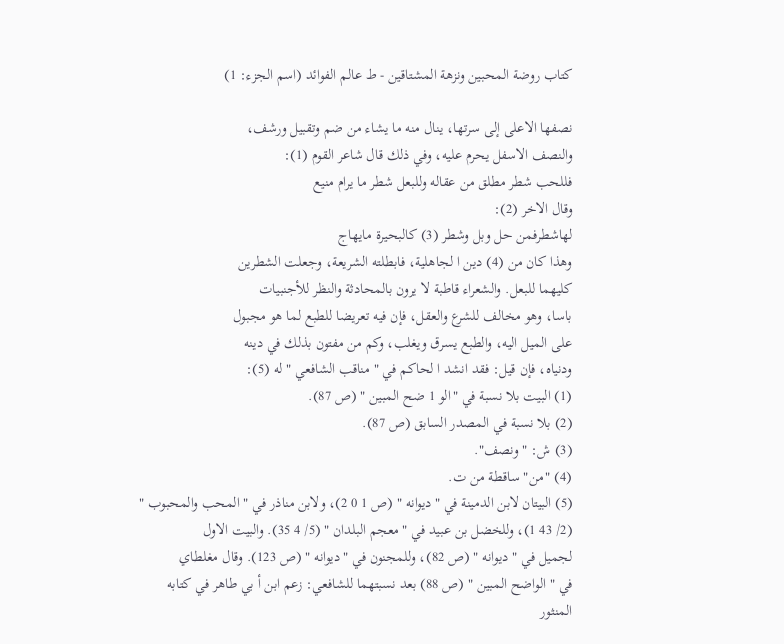كتاب روضة المحبين ونزهة المشتاقين - ط عالم الفوائد (اسم الجزء: 1)

نصفها الاعلى إلى سرتها، ينال منه ما يشاء من ضم وتقبيل ورشف،
والنصف الاسفل يحرم عليه، وفي ذلك قال شاعر القوم (1):
فللحب شطر مطلق من عقاله وللبعل شطر ما يرام منيع
وقال الاخر (2):
لهاشطرفمن حل وبل وشطر (3) كالبحيرة مايهاج
وهذا كان من (4) دين ا لجاهلية، فابطلته الشريعة، وجعلت الشطرين
كليهما للبعل. والشعراء قاطبة لا يرون بالمحادثة والنظر للأجنبيات
باسا، وهو مخالف للشرع والعقل، فإن فيه تعريضا للطبع لما هو مجبول
على الميل اليه، والطبع يسرق ويغلب، وكم من مفتون بذلك في دينه
ودنياه، فإن قيل: فقد انشد ا لحاكم في " مناقب الشافعي " له (5):
(1) البيت بلا نسبة في "الو 1 ضح المبين " (ص 87).
(2) بلا نسبة في المصدر السابق (ص 87).
(3) ش: "ونصف".
(4) "من" ساقطة من ت.
(5) البيتان لابن الدمينة في "ديوانه " (ص 1 0 2)، ولابن مناذر في " المحب والمحبوب "
(2/ 43 1)، وللخضل بن عبيد في "معجم البلدان " (5/ 4 35). والبيت الاول
لجميل في " ديوانه " (ص 82)، وللمجنون في "ديوانه " (ص 123). وقال مغلطاي
في " الواضح المبين " (ص 88) بعد نسبتهما للشافعي: زعم ابن أ بي طاهر في كتابه
المنثور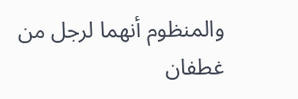والمنظوم أنهما لرجل من غطفان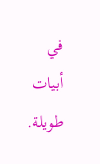في أبيات طويلة.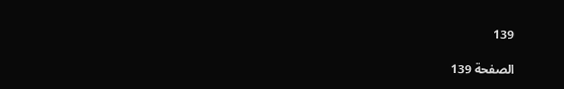139

الصفحة 139